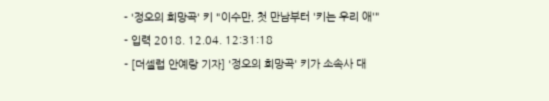- '정오의 희망곡' 키 "이수만, 첫 만남부터 '키는 우리 애'"
- 입력 2018. 12.04. 12:31:18
- [더셀럽 안예랑 기자] '정오의 희망곡' 키가 소속사 대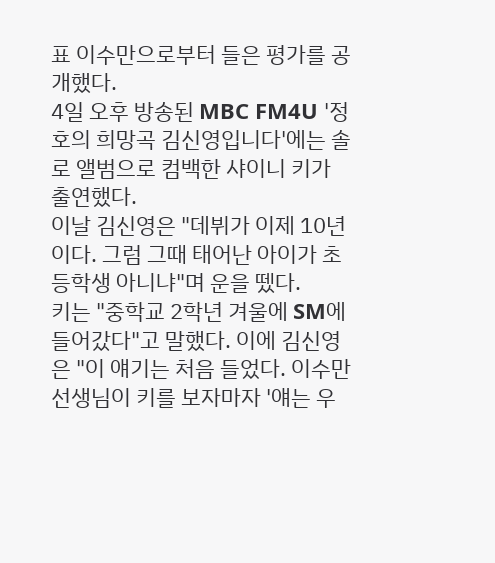표 이수만으로부터 들은 평가를 공개했다.
4일 오후 방송된 MBC FM4U '정호의 희망곡 김신영입니다'에는 솔로 앨범으로 컴백한 샤이니 키가 출연했다.
이날 김신영은 "데뷔가 이제 10년이다. 그럼 그때 태어난 아이가 초등학생 아니냐"며 운을 뗐다.
키는 "중학교 2학년 겨울에 SM에 들어갔다"고 말했다. 이에 김신영은 "이 얘기는 처음 들었다. 이수만 선생님이 키를 보자마자 '얘는 우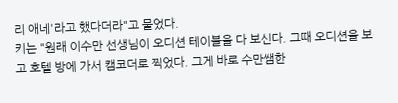리 애네'라고 했다더라"고 물었다.
키는 "원래 이수만 선생님이 오디션 테이블을 다 보신다. 그때 오디션을 보고 호텔 방에 가서 캠코더로 찍었다. 그게 바로 수만쌤한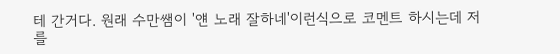테 간거다. 원래 수만쌤이 '얜 노래 잘하네'이런식으로 코멘트 하시는데 저를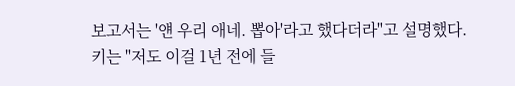보고서는 '얜 우리 애네. 뽑아'라고 했다더라"고 설명했다.
키는 "저도 이걸 1년 전에 들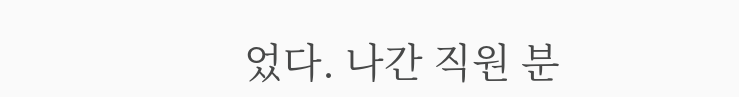었다. 나간 직원 분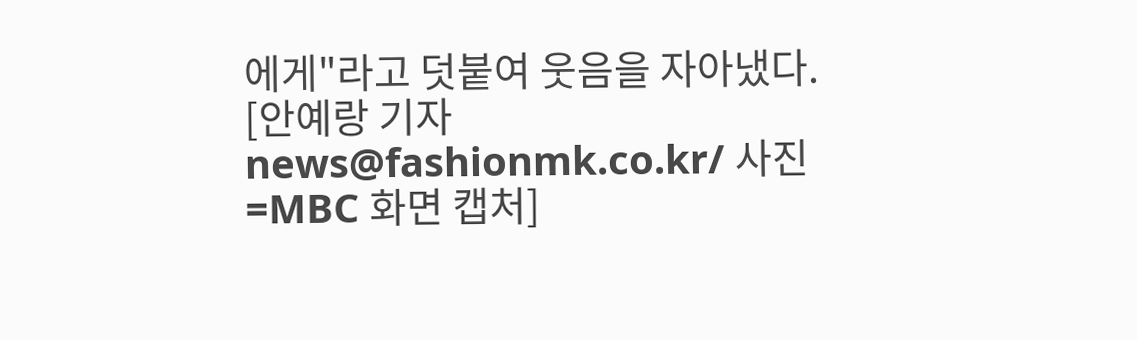에게"라고 덧붙여 웃음을 자아냈다.
[안예랑 기자 news@fashionmk.co.kr/ 사진=MBC 화면 캡처]